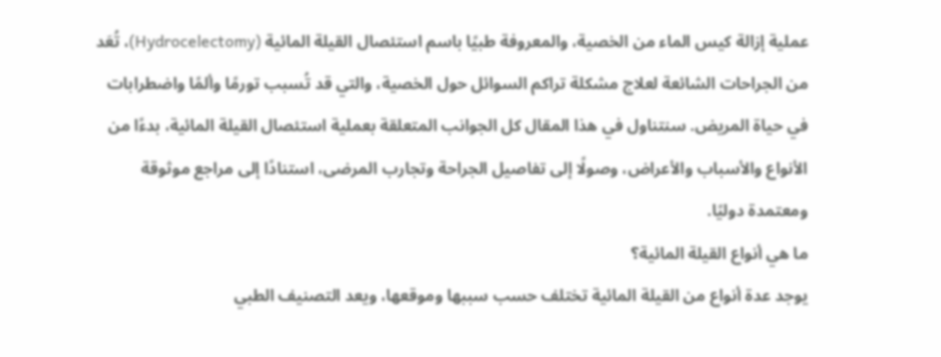عملية إزالة كيس الماء من الخصية، والمعروفة طبيًا باسم استئصال القيلة المائية (Hydrocelectomy)، تُعَد من الجراحات الشائعة لعلاج مشكلة تراكم السوائل حول الخصية، والتي قد تُسبب تورمًا وألمًا واضطرابات في حياة المريض. سنتناول في هذا المقال كل الجوانب المتعلقة بعملية استئصال القيلة المائية، بدءًا من الأنواع والأسباب والأعراض، وصولًا إلى تفاصيل الجراحة وتجارب المرضى، استنادًا إلى مراجع موثوقة ومعتمدة دوليًا.
ما هي أنواع القيلة المائية؟
يوجد عدة أنواع من القيلة المائية تختلف حسب سببها وموقعها، ويعد التصنيف الطبي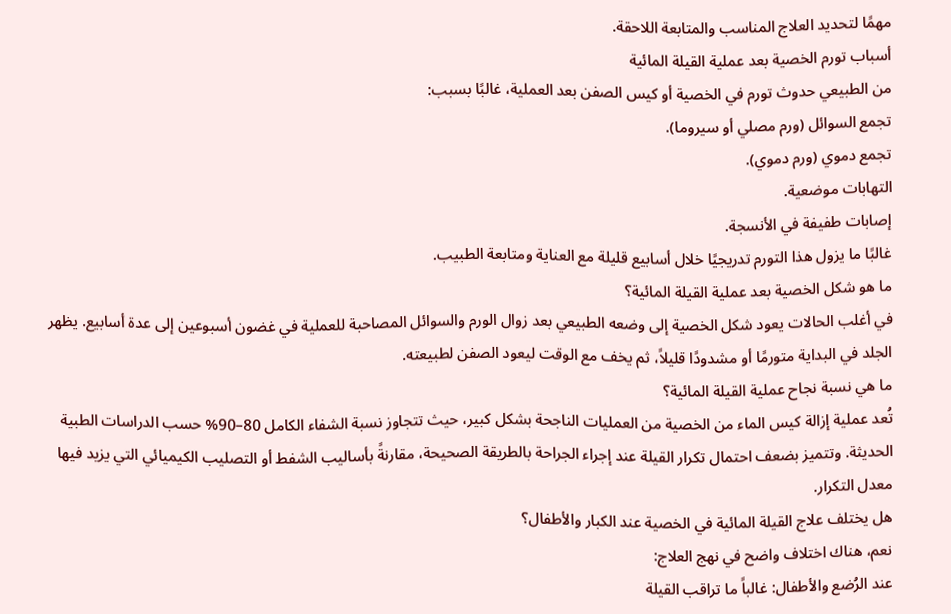مهمًا لتحديد العلاج المناسب والمتابعة اللاحقة.
أسباب تورم الخصية بعد عملية القيلة المائية
من الطبيعي حدوث تورم في الخصية أو كيس الصفن بعد العملية، غالبًا بسبب:
تجمع السوائل (ورم مصلي أو سيروما).
تجمع دموي (ورم دموي).
التهابات موضعية.
إصابات طفيفة في الأنسجة.
غالبًا ما يزول هذا التورم تدريجيًا خلال أسابيع قليلة مع العناية ومتابعة الطبيب.
ما هو شكل الخصية بعد عملية القيلة المائية؟
في أغلب الحالات يعود شكل الخصية إلى وضعه الطبيعي بعد زوال الورم والسوائل المصاحبة للعملية في غضون أسبوعين إلى عدة أسابيع. يظهر الجلد في البداية متورمًا أو مشدودًا قليلاً، ثم يخف مع الوقت ليعود الصفن لطبيعته.
ما هي نسبة نجاح عملية القيلة المائية؟
تُعد عملية إزالة كيس الماء من الخصية من العمليات الناجحة بشكل كبير، حيث تتجاوز نسبة الشفاء الكامل 80–90% حسب الدراسات الطبية الحديثة. وتتميز بضعف احتمال تكرار القيلة عند إجراء الجراحة بالطريقة الصحيحة، مقارنةً بأساليب الشفط أو التصليب الكيميائي التي يزيد فيها معدل التكرار.
هل يختلف علاج القيلة المائية في الخصية عند الكبار والأطفال؟
نعم، هناك اختلاف واضح في نهج العلاج:
عند الرُضع والأطفال: غالباً ما تراقب القيلة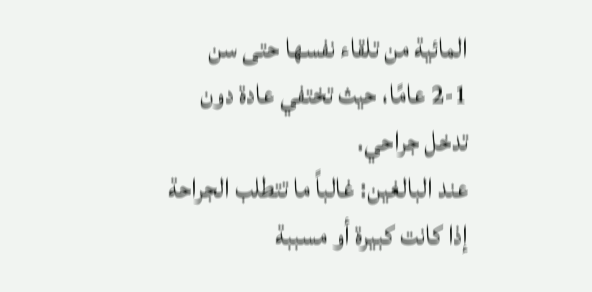المائية من تلقاء نفسها حتى سن 1-2 عامًا، حيث تختفي عادة دون تدخل جراحي.
عند البالغين: غالباً ما تتطلب الجراحة إذا كانت كبيرة أو مسببة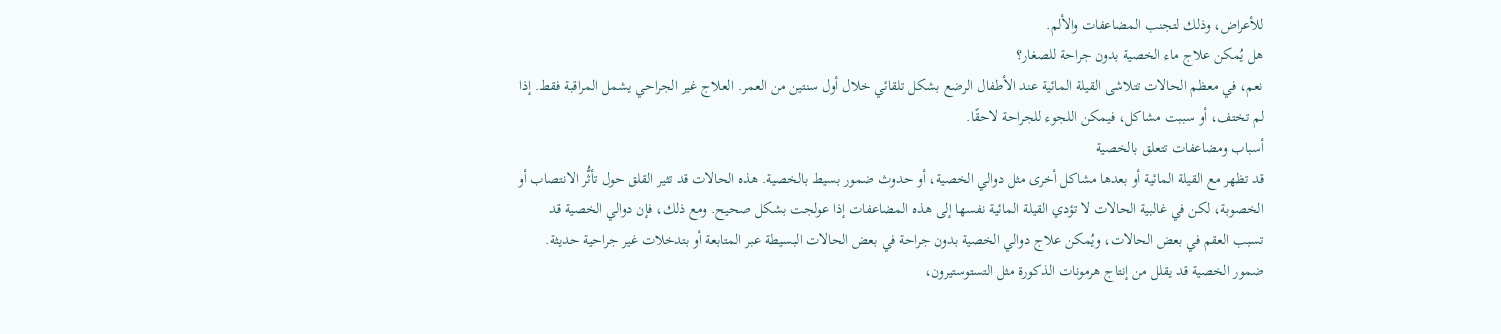للأعراض، وذلك لتجنب المضاعفات والألم.
هل يُمكن علاج ماء الخصية بدون جراحة للصغار؟
نعم، في معظم الحالات تتلاشى القيلة المائية عند الأطفال الرضع بشكل تلقائي خلال أول سنتين من العمر. العلاج غير الجراحي يشمل المراقبة فقط. إذا لم تختف، أو سببت مشاكل، فيمكن اللجوء للجراحة لاحقًا.
أسباب ومضاعفات تتعلق بالخصية
قد تظهر مع القيلة المائية أو بعدها مشاكل أخرى مثل دوالي الخصية، أو حدوث ضمور بسيط بالخصية. هذه الحالات قد تثير القلق حول تأثُّر الانتصاب أو الخصوبة، لكن في غالبية الحالات لا تؤدي القيلة المائية نفسها إلى هذه المضاعفات إذا عولجت بشكل صحيح. ومع ذلك، فإن دوالي الخصية قد تسبب العقم في بعض الحالات، ويُمكن علاج دوالي الخصية بدون جراحة في بعض الحالات البسيطة عبر المتابعة أو بتدخلات غير جراحية حديثة.
ضمور الخصية قد يقلل من إنتاج هرمونات الذكورة مثل التستوستيرون،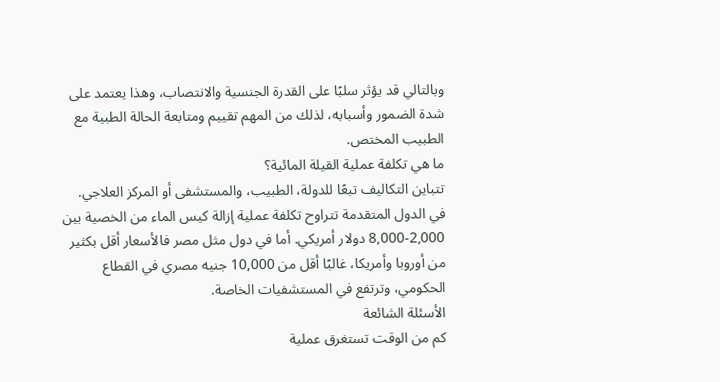وبالتالي قد يؤثر سلبًا على القدرة الجنسية والانتصاب، وهذا يعتمد على شدة الضمور وأسبابه، لذلك من المهم تقييم ومتابعة الحالة الطبية مع الطبيب المختص.
ما هي تكلفة عملية القيلة المائية؟
تتباين التكاليف تبعًا للدولة، الطبيب، والمستشفى أو المركز العلاجي. في الدول المتقدمة تتراوح تكلفة عملية إزالة كيس الماء من الخصية بين 2,000-8,000 دولار أمريكي. أما في دول مثل مصر فالأسعار أقل بكثير من أوروبا وأمريكا، غالبًا أقل من 10,000 جنيه مصري في القطاع الحكومي، وترتفع في المستشفيات الخاصة.
الأسئلة الشائعة
كم من الوقت تستغرق عملية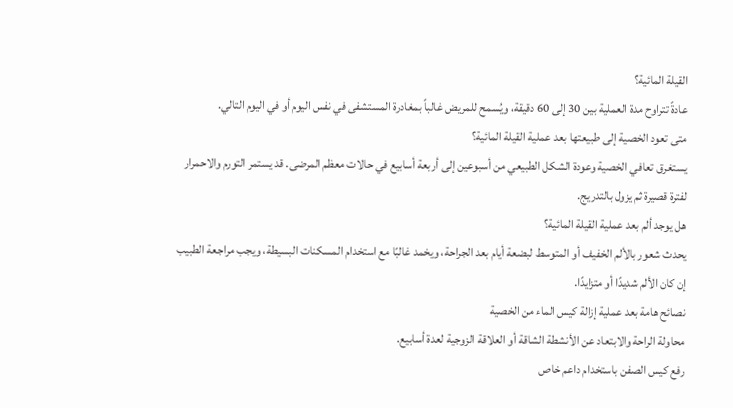القيلة المائية؟
عادةً تتراوح مدة العملية بين 30 إلى 60 دقيقة، ويُسمح للمريض غالباً بمغادرة المستشفى في نفس اليوم أو في اليوم التالي.
متى تعود الخصية إلى طبيعتها بعد عملية القيلة المائية؟
يستغرق تعافي الخصية وعودة الشكل الطبيعي من أسبوعين إلى أربعة أسابيع في حالات معظم المرضى. قد يستمر التورم والاحمرار لفترة قصيرة ثم يزول بالتدريج.
هل يوجد ألم بعد عملية القيلة المائية؟
يحدث شعور بالألم الخفيف أو المتوسط لبضعة أيام بعد الجراحة، ويخمد غالبًا مع استخدام المسكنات البسيطة، ويجب مراجعة الطبيب إن كان الألم شديدًا أو متزايدًا.
نصائح هامة بعد عملية إزالة كيس الماء من الخصية
محاولة الراحة والابتعاد عن الأنشطة الشاقة أو العلاقة الزوجية لعدة أسابيع.
رفع كيس الصفن باستخدام داعم خاص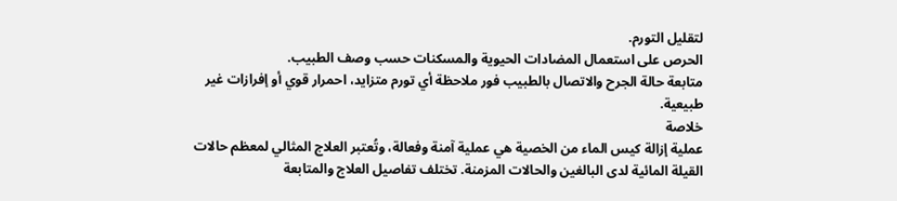لتقليل التورم.
الحرص على استعمال المضادات الحيوية والمسكنات حسب وصف الطبيب.
متابعة حالة الجرح والاتصال بالطبيب فور ملاحظة أي تورم متزايد، احمرار قوي أو إفرازات غير طبيعية.
خلاصة
عملية إزالة كيس الماء من الخصية هي عملية آمنة وفعالة، وتُعتبر العلاج المثالي لمعظم حالات القيلة المائية لدى البالغين والحالات المزمنة. تختلف تفاصيل العلاج والمتابعة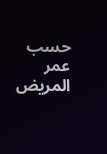حسب عمر المريض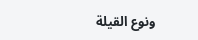ونوع القيلة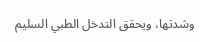وشدتها، ويحقق التدخل الطبي السليم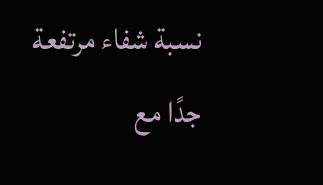نسبة شفاء مرتفعة جدًا مع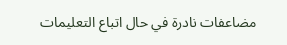مضاعفات نادرة في حال اتباع التعليمات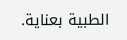الطبية بعناية.